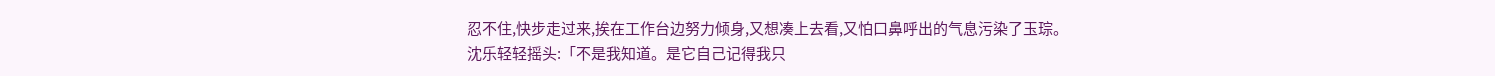忍不住,快步走过来,挨在工作台边努力倾身,又想凑上去看,又怕口鼻呼出的气息污染了玉琮。
沈乐轻轻摇头:「不是我知道。是它自己记得我只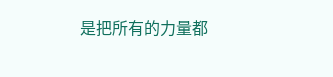是把所有的力量都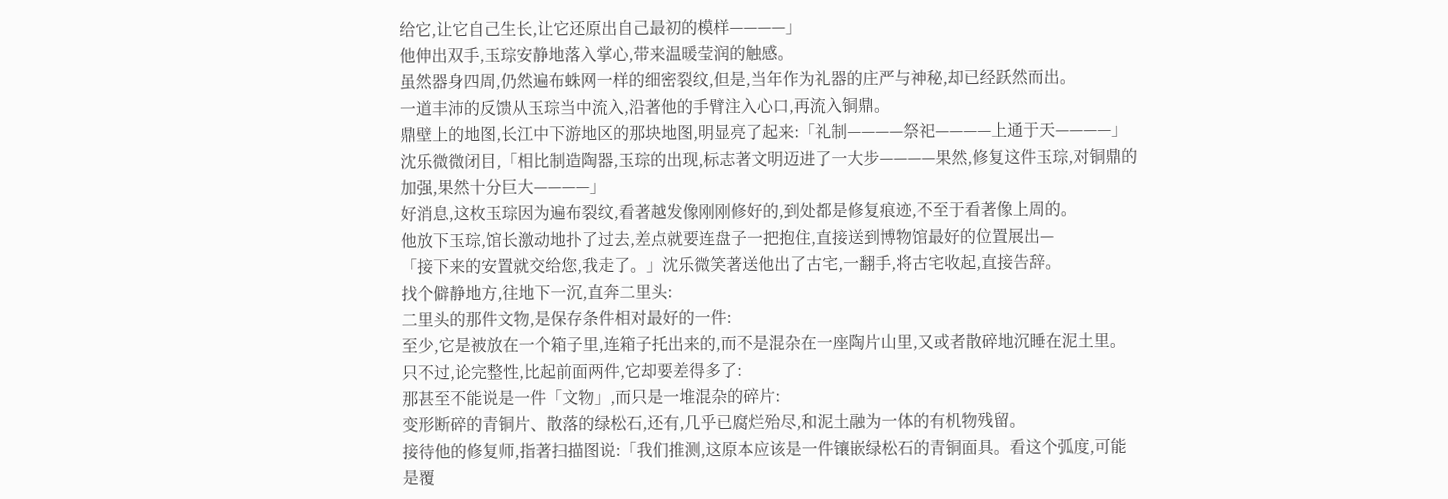给它,让它自己生长,让它还原出自己最初的模样————」
他伸出双手,玉琮安静地落入掌心,带来温暖莹润的触感。
虽然器身四周,仍然遍布蛛网一样的细密裂纹,但是,当年作为礼器的庄严与神秘,却已经跃然而出。
一道丰沛的反馈从玉琮当中流入,沿著他的手臂注入心口,再流入铜鼎。
鼎壁上的地图,长江中下游地区的那块地图,明显亮了起来:「礼制————祭祀————上通于天————」
沈乐微微闭目,「相比制造陶器,玉琮的出现,标志著文明迈进了一大步————果然,修复这件玉琮,对铜鼎的加强,果然十分巨大————」
好消息,这枚玉琮因为遍布裂纹,看著越发像刚刚修好的,到处都是修复痕迹,不至于看著像上周的。
他放下玉琮,馆长激动地扑了过去,差点就要连盘子一把抱住,直接送到博物馆最好的位置展出—
「接下来的安置就交给您,我走了。」沈乐微笑著送他出了古宅,一翻手,将古宅收起,直接告辞。
找个僻静地方,往地下一沉,直奔二里头:
二里头的那件文物,是保存条件相对最好的一件:
至少,它是被放在一个箱子里,连箱子托出来的,而不是混杂在一座陶片山里,又或者散碎地沉睡在泥土里。
只不过,论完整性,比起前面两件,它却要差得多了:
那甚至不能说是一件「文物」,而只是一堆混杂的碎片:
变形断碎的青铜片、散落的绿松石,还有,几乎已腐烂殆尽,和泥土融为一体的有机物残留。
接待他的修复师,指著扫描图说:「我们推测,这原本应该是一件镶嵌绿松石的青铜面具。看这个弧度,可能是覆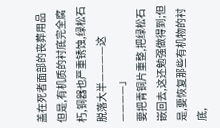盖在死者面部的丧葬用品但是,有机质的衬底完全腐朽,铜器也严重锈蚀,绿松石脱落大半————这————」
要把青铜片重整,把绿松石嵌回去,这还勉强做得到;但是,要恢复那些有机物的衬底,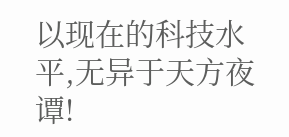以现在的科技水平,无异于天方夜谭!